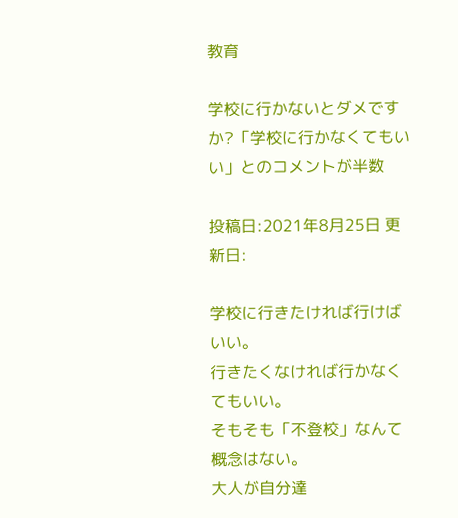教育

学校に行かないとダメですか?「学校に行かなくてもいい」とのコメントが半数

投稿日:2021年8月25日 更新日:

学校に行きたければ行けばいい。
行きたくなければ行かなくてもいい。
そもそも「不登校」なんて概念はない。
大人が自分達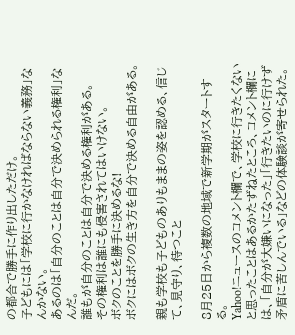の都合で勝手に作り出しただけ。
子どもには「学校に行かなければならない義務」なんかない。
あるのは「自分のことは自分で決められる権利」なんだ。
誰もが自分のことは自分で決める権利がある。
その権利は誰にも侵害されてはいけない。
ボクのことを勝手に決めるな!
ボクにはボクの生き方を自分で決める自由がある。

親も学校も子どものありもままの姿を認める、信じて、見守り、待つこと

8月25日から複数の地域で新学期がスタートする。
Yahoo!ニュースのコメント欄で、学校に行きたくないと思ったことはあるかたずねたところ、コメント欄には、「自分が大嫌いになった」「行きたいのに行けず矛盾に苦しんでいる」などの体験談が寄せられた。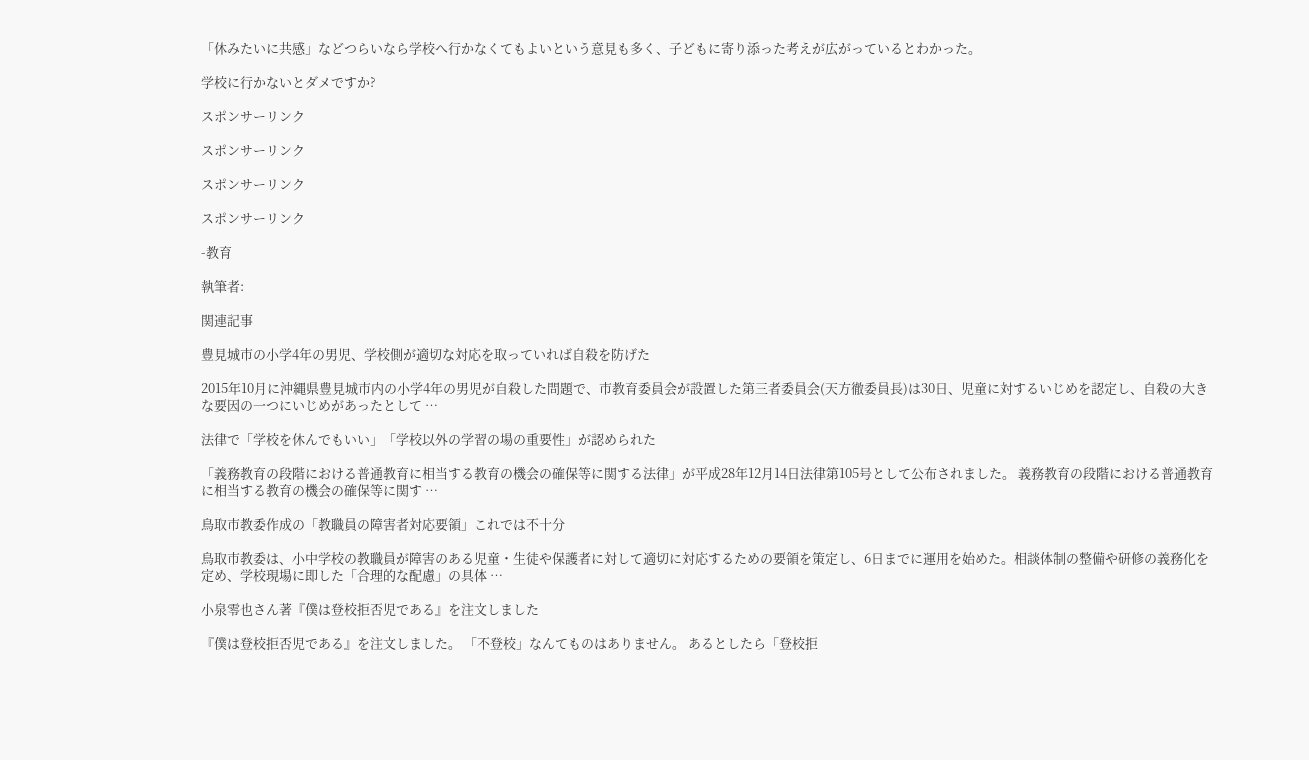「休みたいに共感」などつらいなら学校へ行かなくてもよいという意見も多く、子どもに寄り添った考えが広がっているとわかった。

学校に行かないとダメですか?

スポンサーリンク

スポンサーリンク

スポンサーリンク

スポンサーリンク

-教育

執筆者:

関連記事

豊見城市の小学4年の男児、学校側が適切な対応を取っていれば自殺を防げた

2015年10月に沖縄県豊見城市内の小学4年の男児が自殺した問題で、市教育委員会が設置した第三者委員会(天方徹委員長)は30日、児童に対するいじめを認定し、自殺の大きな要因の一つにいじめがあったとして …

法律で「学校を休んでもいい」「学校以外の学習の場の重要性」が認められた

「義務教育の段階における普通教育に相当する教育の機会の確保等に関する法律」が平成28年12月14日法律第105号として公布されました。 義務教育の段階における普通教育に相当する教育の機会の確保等に関す …

鳥取市教委作成の「教職員の障害者対応要領」これでは不十分

鳥取市教委は、小中学校の教職員が障害のある児童・生徒や保護者に対して適切に対応するための要領を策定し、6日までに運用を始めた。相談体制の整備や研修の義務化を定め、学校現場に即した「合理的な配慮」の具体 …

小泉零也さん著『僕は登校拒否児である』を注文しました

『僕は登校拒否児である』を注文しました。 「不登校」なんてものはありません。 あるとしたら「登校拒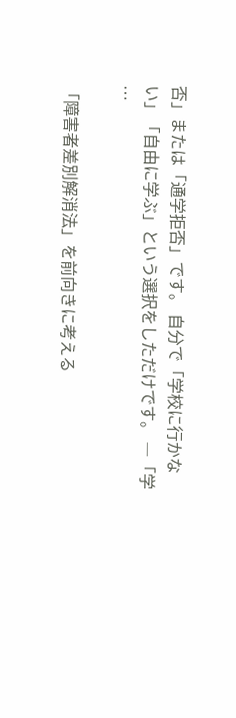否」または「通学拒否」です。 自分で「学校に行かない」「自由に学ぶ」という選択をしただけです。 ―「学 …

「障害者差別解消法」を前向きに考える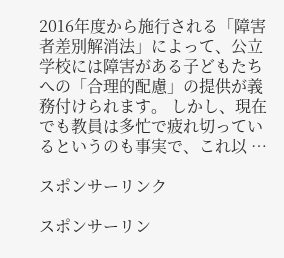2016年度から施行される「障害者差別解消法」によって、公立学校には障害がある子どもたちへの「合理的配慮」の提供が義務付けられます。 しかし、現在でも教員は多忙で疲れ切っているというのも事実で、これ以 …

スポンサーリンク

スポンサーリン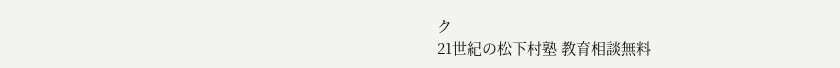ク
21世紀の松下村塾 教育相談無料